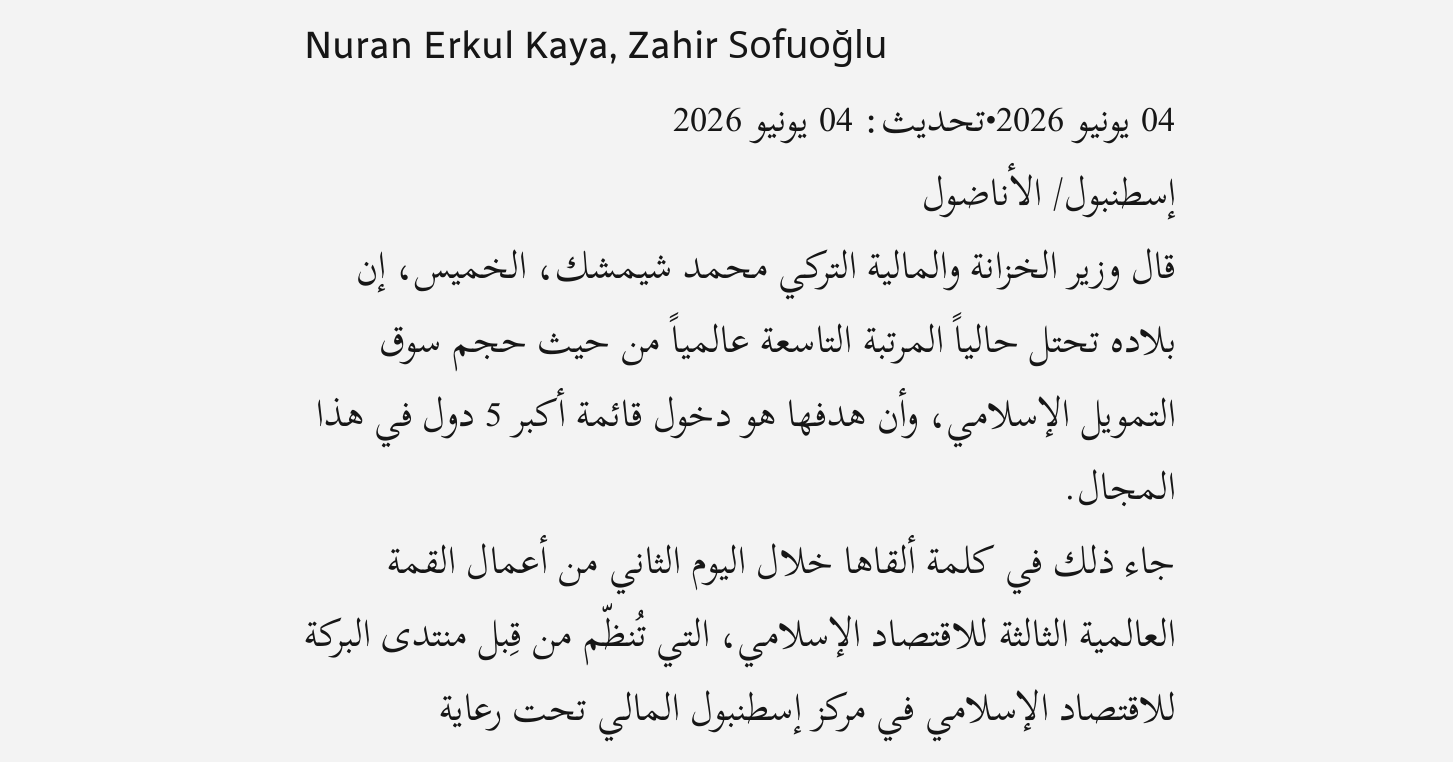Nuran Erkul Kaya, Zahir Sofuoğlu
04 يونيو 2026•تحديث: 04 يونيو 2026
إسطنبول/ الأناضول
قال وزير الخزانة والمالية التركي محمد شيمشك، الخميس، إن بلاده تحتل حالياً المرتبة التاسعة عالمياً من حيث حجم سوق التمويل الإسلامي، وأن هدفها هو دخول قائمة أكبر 5 دول في هذا المجال.
جاء ذلك في كلمة ألقاها خلال اليوم الثاني من أعمال القمة العالمية الثالثة للاقتصاد الإسلامي، التي تُنظّم من قِبل منتدى البركة للاقتصاد الإسلامي في مركز إسطنبول المالي تحت رعاية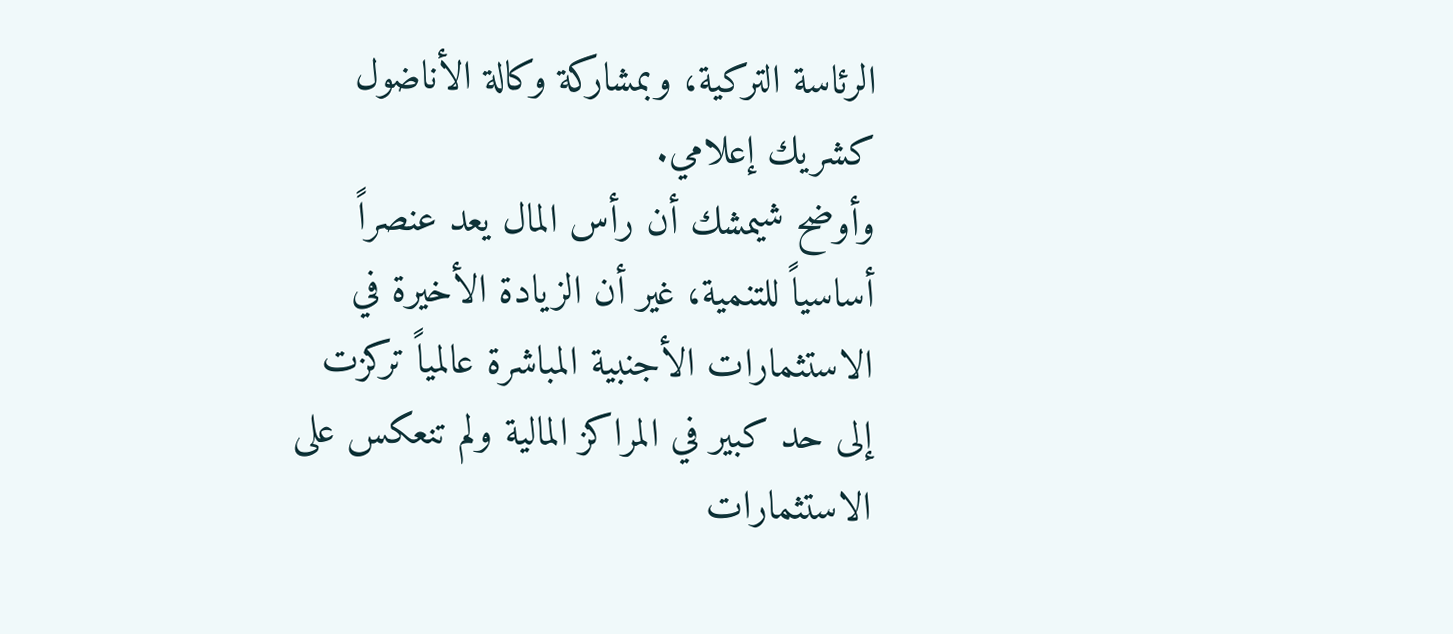الرئاسة التركية، وبمشاركة وكالة الأناضول كشريك إعلامي.
وأوضح شيمشك أن رأس المال يعد عنصراً أساسياً للتنمية، غير أن الزيادة الأخيرة في الاستثمارات الأجنبية المباشرة عالمياً تركزت إلى حد كبير في المراكز المالية ولم تنعكس على الاستثمارات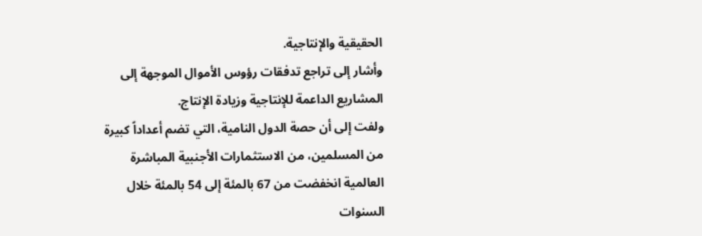الحقيقية والإنتاجية.
وأشار إلى تراجع تدفقات رؤوس الأموال الموجهة إلى المشاريع الداعمة للإنتاجية وزيادة الإنتاج.
ولفت إلى أن حصة الدول النامية، التي تضم أعداداً كبيرة من المسلمين، من الاستثمارات الأجنبية المباشرة العالمية انخفضت من 67 بالمئة إلى 54 بالمئة خلال السنوات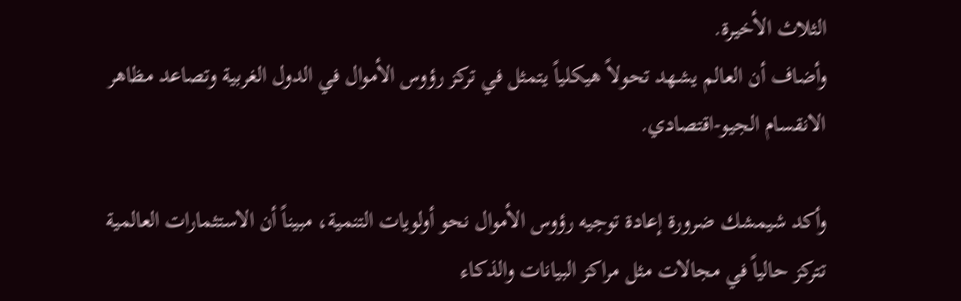الثلاث الأخيرة.
وأضاف أن العالم يشهد تحولاً هيكلياً يتمثل في تركز رؤوس الأموال في الدول الغربية وتصاعد مظاهر الانقسام الجيو-اقتصادي.

وأكد شيمشك ضرورة إعادة توجيه رؤوس الأموال نحو أولويات التنمية، مبيناً أن الاستثمارات العالمية تتركز حالياً في مجالات مثل مراكز البيانات والذكاء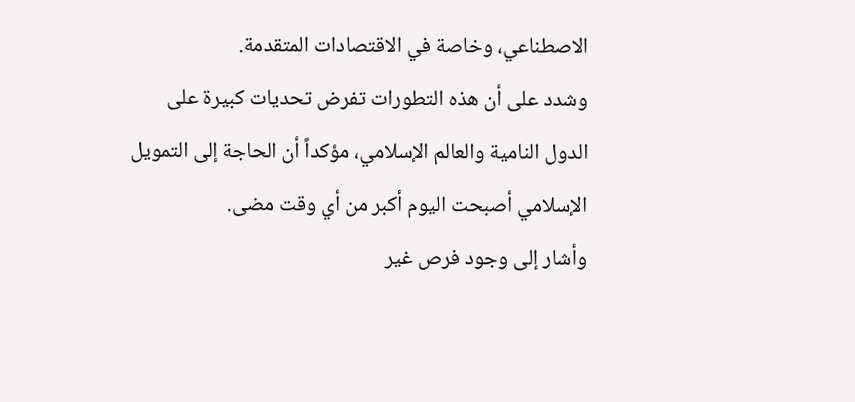الاصطناعي، وخاصة في الاقتصادات المتقدمة.
وشدد على أن هذه التطورات تفرض تحديات كبيرة على الدول النامية والعالم الإسلامي، مؤكداً أن الحاجة إلى التمويل الإسلامي أصبحت اليوم أكبر من أي وقت مضى.
وأشار إلى وجود فرص غير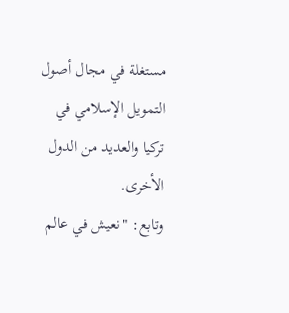مستغلة في مجال أصول التمويل الإسلامي في تركيا والعديد من الدول الأخرى.
وتابع: "نعيش في عالم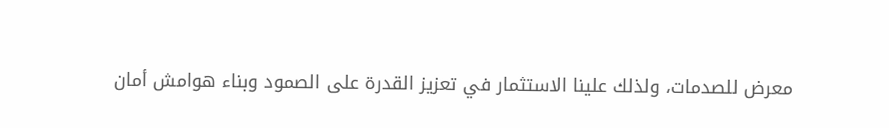معرض للصدمات، ولذلك علينا الاستثمار في تعزيز القدرة على الصمود وبناء هوامش أمان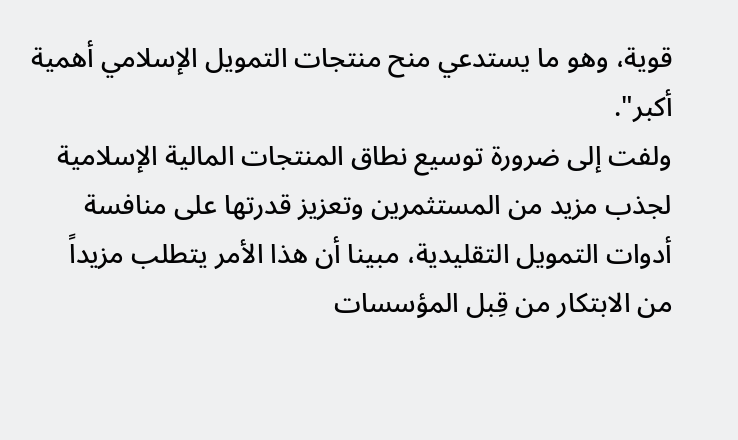قوية، وهو ما يستدعي منح منتجات التمويل الإسلامي أهمية أكبر".
ولفت إلى ضرورة توسيع نطاق المنتجات المالية الإسلامية لجذب مزيد من المستثمرين وتعزيز قدرتها على منافسة أدوات التمويل التقليدية، مبينا أن هذا الأمر يتطلب مزيداً من الابتكار من قِبل المؤسسات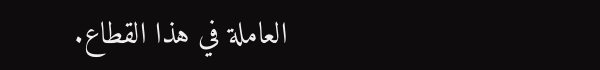العاملة في هذا القطاع.